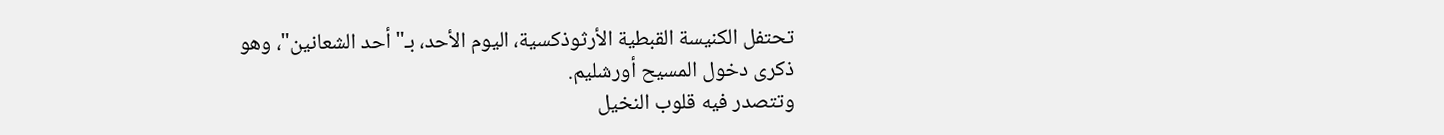تحتفل الكنيسة القبطية الأرثوذكسية، اليوم الأحد، بـ" أحد الشعانين"، وهو ذكرى دخول المسيح أورشليم.
وتتصدر فيه قلوب النخيل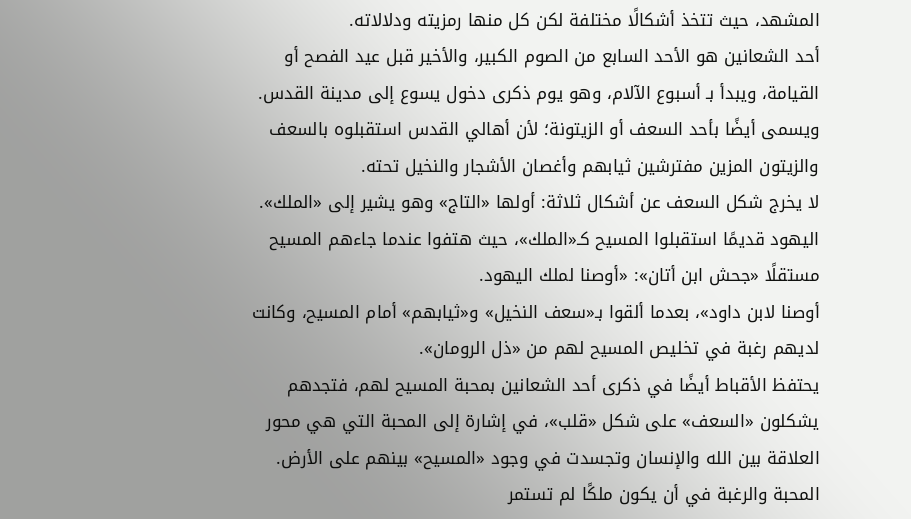المشهد، حيث تتخذ أشكالًا مختلفة لكن كل منها رمزيته ودلالاته.
أحد الشعانين هو الأحد السابع من الصوم الكبير، والأخير قبل عيد الفصح أو القيامة، ويبدأ بـ أسبوع الآلام، وهو يوم ذكرى دخول يسوع إلى مدينة القدس.
ويسمى أيضًا بأحد السعف أو الزيتونة؛ لأن أهالي القدس استقبلوه بالسعف والزيتون المزين مفترشين ثيابهم وأغصان الأشجار والنخيل تحته.
لا يخرج شكل السعف عن أشكال ثلاثة: أولها «التاج» وهو يشير إلى «الملك».
اليهود قديمًا استقبلوا المسيح كـ«الملك»، حيث هتفوا عندما جاءهم المسيح مستقلًا «جحش ابن أتان»: «أوصنا لملك اليهود.
أوصنا لابن داود»، بعدما ألقوا بـ«سعف النخيل» و«ثيابهم» أمام المسيح، وكانت لديهم رغبة في تخليص المسيح لهم من «ذل الرومان».
يحتفظ الأقباط أيضًا في ذكرى أحد الشعانين بمحبة المسيح لهم، فتجدهم يشكلون «السعف» على شكل «قلب»، في إشارة إلى المحبة التي هي محور العلاقة بين الله والإنسان وتجسدت في وجود «المسيح» بينهم على الأرض.
المحبة والرغبة في أن يكون ملكًا لم تستمر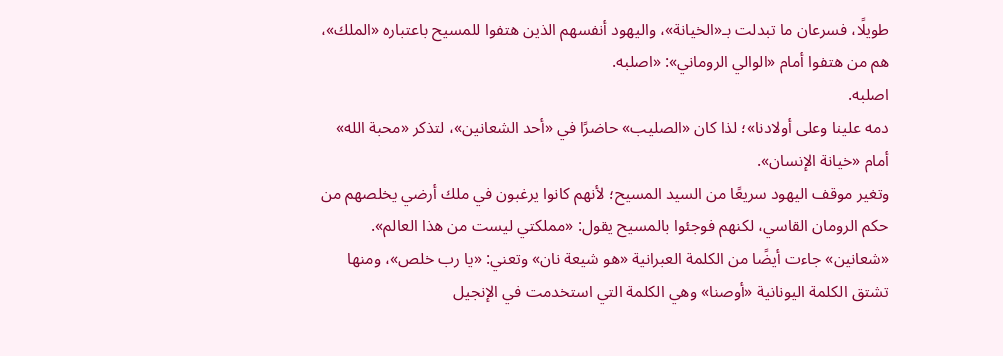طويلًا، فسرعان ما تبدلت بـ«الخيانة»، واليهود أنفسهم الذين هتفوا للمسيح باعتباره «الملك»، هم من هتفوا أمام «الوالي الروماني»: «اصلبه.
اصلبه.
دمه علينا وعلى أولادنا»؛ لذا كان «الصليب» حاضرًا في «أحد الشعانين»، لتذكر «محبة الله» أمام «خيانة الإنسان».
وتغير موقف اليهود سريعًا من السيد المسيح؛ لأنهم كانوا يرغبون في ملك أرضي يخلصهم من حكم الرومان القاسي، لكنهم فوجئوا بالمسيح يقول: «مملكتي ليست من هذا العالم».
«شعانين» جاءت أيضًا من الكلمة العبرانية «هو شيعة نان» وتعني: «يا رب خلص»، ومنها تشتق الكلمة اليونانية «أوصنا» وهي الكلمة التي استخدمت في الإنجيل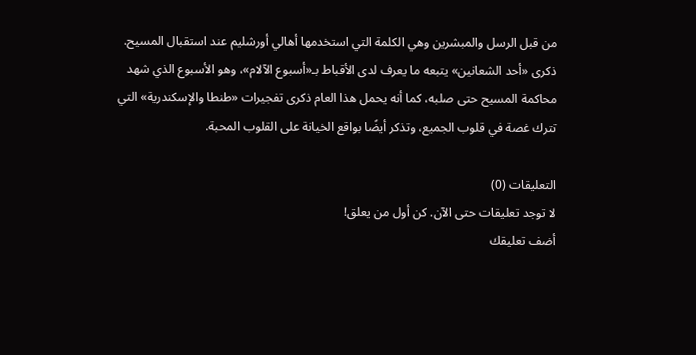من قبل الرسل والمبشرين وهي الكلمة التي استخدمها أهالي أورشليم عند استقبال المسيح.
ذكرى «أحد الشعانين» يتبعه ما يعرف لدى الأقباط بـ«أسبوع الآلام»، وهو الأسبوع الذي شهد محاكمة المسيح حتى صلبه، كما أنه يحمل هذا العام ذكرى تفجيرات «طنطا والإسكندرية» التي تترك غصة في قلوب الجميع، وتذكر أيضًا بواقع الخيانة على القلوب المحبة.

التعليقات (0)
لا توجد تعليقات حتى الآن. كن أول من يعلق!
أضف تعليقك